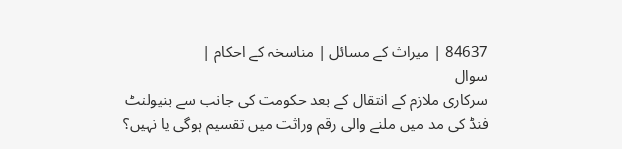84637 | میراث کے مسائل | مناسخہ کے احکام |
سوال
سرکاری ملازم کے انتقال کے بعد حکومت کی جانب سے بنیولنٹ فنڈ کی مد میں ملنے والی رقم وراثت میں تقسیم ہوگی یا نہیں؟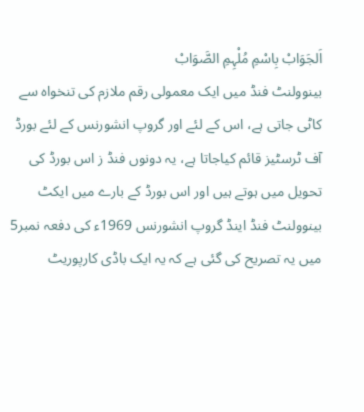اَلجَوَابْ بِاسْمِ مُلْہِمِ الصَّوَابْ
بینوولنٹ فنڈ میں ایک معمولی رقم ملازم کی تنخواہ سے کاٹی جاتی ہے، اس کے لئے اور گروپ انشورنس کے لئے بورڈ آف ٹرسٹیز قائم کیاجاتا ہے، یہ دونوں فنڈ ز اس بورڈ کی تحویل میں ہوتے ہیں اور اس بورڈ کے بارے میں ایکٹ بینوولنٹ فنڈ اینڈ گروپ انشورنس 1969ء کی دفعہ نمبر5 میں یہ تصریح کی گئی ہے کہ یہ ایک باڈی کارپوریٹ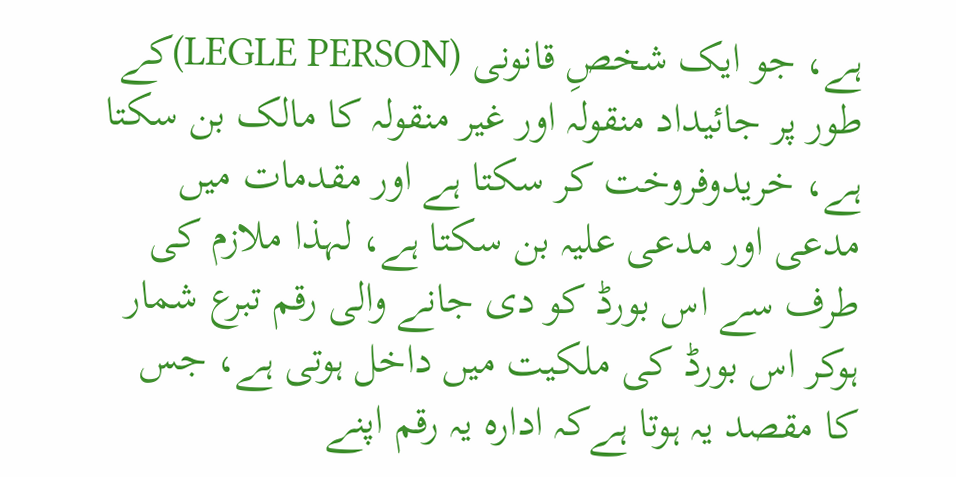ہے، جو ایک شخصِ قانونی (LEGLE PERSON)کے طور پر جائیداد منقولہ اور غیر منقولہ کا مالک بن سکتا ہے، خریدوفروخت کر سکتا ہے اور مقدمات میں مدعی اور مدعی علیہ بن سکتا ہے، لہذا ملازم کی طرف سے اس بورڈ کو دی جانے والی رقم تبرع شمار ہوکر اس بورڈ کی ملکیت میں داخل ہوتی ہے، جس کا مقصد یہ ہوتا ہےکہ ادارہ یہ رقم اپنے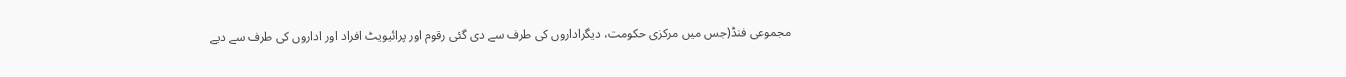مجموعی فنڈ(جس میں مرکزی حکومت، دیگراداروں کی طرف سے دی گئی رقوم اور پرائیویٹ افراد اور اداروں کی طرف سے دیے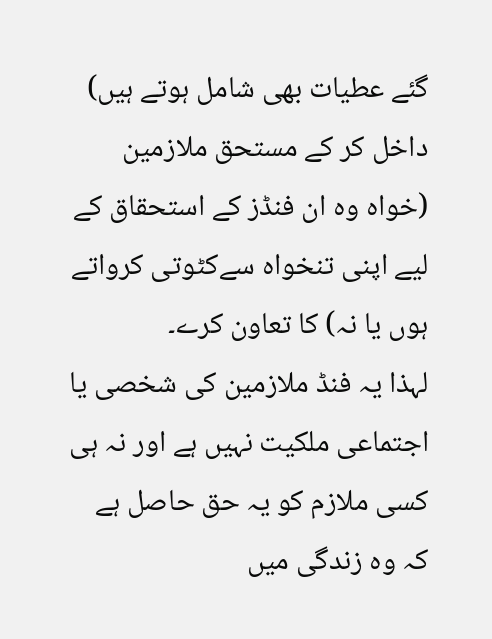گئے عطیات بھی شامل ہوتے ہیں) داخل کر کے مستحق ملازمین (خواہ وہ ان فنڈز کے استحقاق کے لیے اپنی تنخواہ سےکٹوتی کرواتے ہوں یا نہ) کا تعاون کرے۔
لہذا یہ فنڈ ملازمین کی شخصی یا اجتماعی ملکیت نہیں ہے اور نہ ہی کسی ملازم کو یہ حق حاصل ہے کہ وہ زندگی میں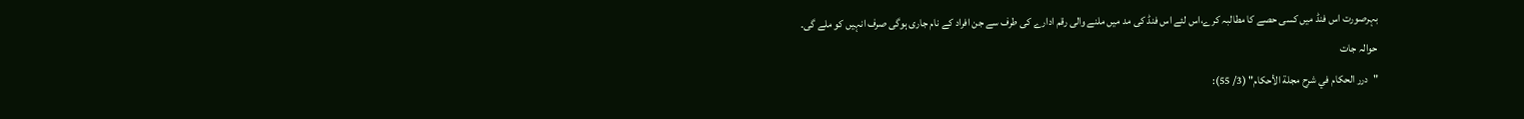بہرصورت اس فنڈ میں کسی حصے کا مطالبہ کرے،اس لئے اس فنڈ کی مد میں ملنے والی رقم ادارے کی طرف سے جن افراد کے نام جاری ہوگی صرف انہیں کو ملے گی۔
حوالہ جات
"درر الحكام في شرح مجلة الأحكام" (3/ 55):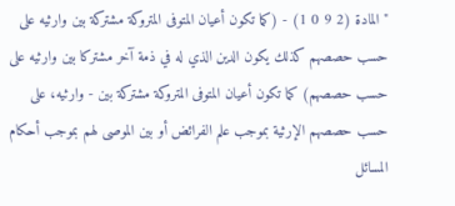"المادة (2 9 0 1) - (كما تكون أعيان المتوفى المتروكة مشتركة بين وارثيه على حسب حصصهم كذلك يكون الدين الذي له في ذمة آخر مشتركا بين وارثيه على حسب حصصهم) كما تكون أعيان المتوفى المتروكة مشتركة بين - وارثيه، على حسب حصصهم الإرثية بموجب علم الفرائض أو بين الموصى لهم بموجب أحكام المسائل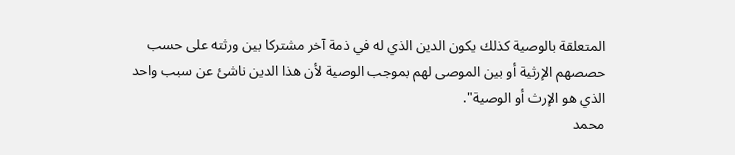المتعلقة بالوصية كذلك يكون الدين الذي له في ذمة آخر مشتركا بين ورثته على حسب حصصهم الإرثية أو بين الموصى لهم بموجب الوصية لأن هذا الدين ناشئ عن سبب واحد الذي هو الإرث أو الوصية".
محمد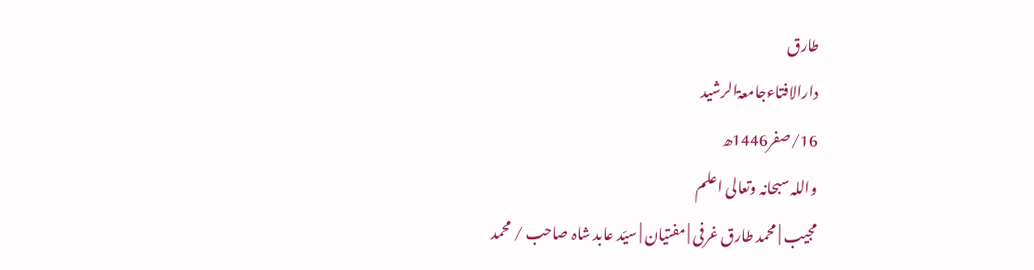طارق
دارالافتاءجامعۃالرشید
16/صفر1446ھ
واللہ سبحانہ وتعالی اعلم
مجیب | محمد طارق غرفی | مفتیان | سیّد عابد شاہ صاحب / محمد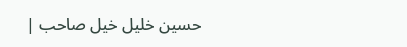حسین خلیل خیل صاحب |